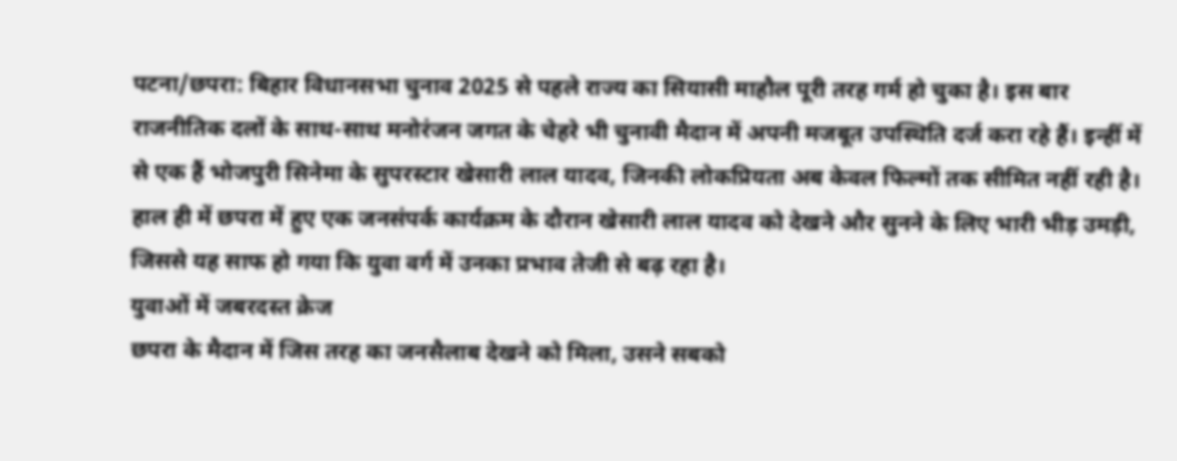पटना/छपरा: बिहार विधानसभा चुनाव 2025 से पहले राज्य का सियासी माहौल पूरी तरह गर्म हो चुका है। इस बार राजनीतिक दलों के साथ-साथ मनोरंजन जगत के चेहरे भी चुनावी मैदान में अपनी मजबूत उपस्थिति दर्ज करा रहे हैं। इन्हीं में से एक हैं भोजपुरी सिनेमा के सुपरस्टार खेसारी लाल यादव, जिनकी लोकप्रियता अब केवल फिल्मों तक सीमित नहीं रही है। हाल ही में छपरा में हुए एक जनसंपर्क कार्यक्रम के दौरान खेसारी लाल यादव को देखने और सुनने के लिए भारी भीड़ उमड़ी, जिससे यह साफ हो गया कि युवा वर्ग में उनका प्रभाव तेजी से बढ़ रहा है।
युवाओं में जबरदस्त क्रेज
छपरा के मैदान में जिस तरह का जनसैलाब देखने को मिला, उसने सबको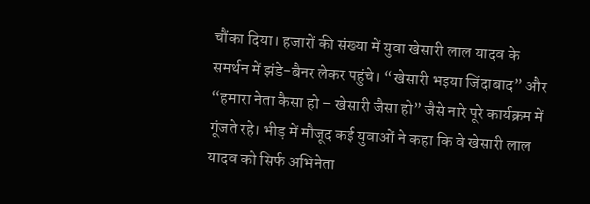चौंका दिया। हजारों की संख्या में युवा खेसारी लाल यादव के समर्थन में झंडे-बैनर लेकर पहुंचे। “खेसारी भइया जिंदाबाद” और “हमारा नेता कैसा हो – खेसारी जैसा हो” जैसे नारे पूरे कार्यक्रम में गूंजते रहे। भीड़ में मौजूद कई युवाओं ने कहा कि वे खेसारी लाल यादव को सिर्फ अभिनेता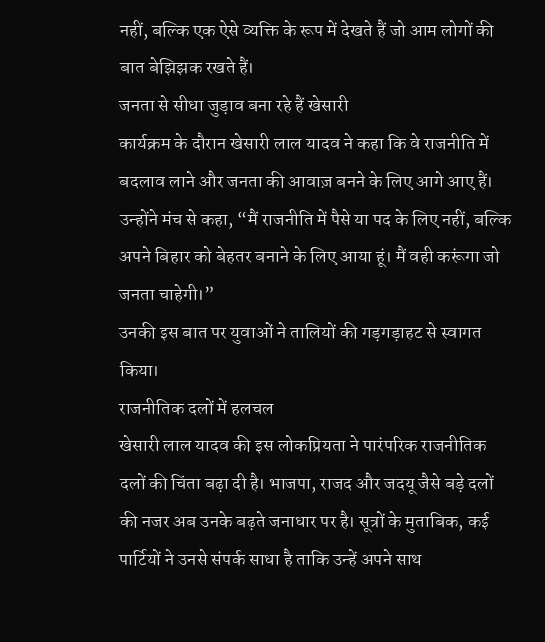नहीं, बल्कि एक ऐसे व्यक्ति के रूप में देखते हैं जो आम लोगों की बात बेझिझक रखते हैं।
जनता से सीधा जुड़ाव बना रहे हैं खेसारी
कार्यक्रम के दौरान खेसारी लाल यादव ने कहा कि वे राजनीति में बदलाव लाने और जनता की आवाज़ बनने के लिए आगे आए हैं। उन्होंने मंच से कहा, “मैं राजनीति में पैसे या पद के लिए नहीं, बल्कि अपने बिहार को बेहतर बनाने के लिए आया हूं। मैं वही करूंगा जो जनता चाहेगी।”
उनकी इस बात पर युवाओं ने तालियों की गड़गड़ाहट से स्वागत किया।
राजनीतिक दलों में हलचल
खेसारी लाल यादव की इस लोकप्रियता ने पारंपरिक राजनीतिक दलों की चिंता बढ़ा दी है। भाजपा, राजद और जदयू जैसे बड़े दलों की नजर अब उनके बढ़ते जनाधार पर है। सूत्रों के मुताबिक, कई पार्टियों ने उनसे संपर्क साधा है ताकि उन्हें अपने साथ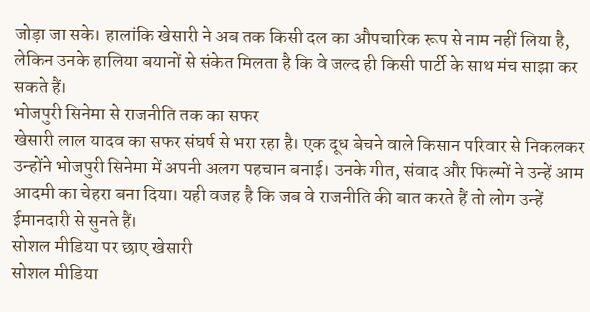जोड़ा जा सके। हालांकि खेसारी ने अब तक किसी दल का औपचारिक रूप से नाम नहीं लिया है, लेकिन उनके हालिया बयानों से संकेत मिलता है कि वे जल्द ही किसी पार्टी के साथ मंच साझा कर सकते हैं।
भोजपुरी सिनेमा से राजनीति तक का सफर
खेसारी लाल यादव का सफर संघर्ष से भरा रहा है। एक दूध बेचने वाले किसान परिवार से निकलकर उन्होंने भोजपुरी सिनेमा में अपनी अलग पहचान बनाई। उनके गीत, संवाद और फिल्मों ने उन्हें आम आदमी का चेहरा बना दिया। यही वजह है कि जब वे राजनीति की बात करते हैं तो लोग उन्हें ईमानदारी से सुनते हैं।
सोशल मीडिया पर छाए खेसारी
सोशल मीडिया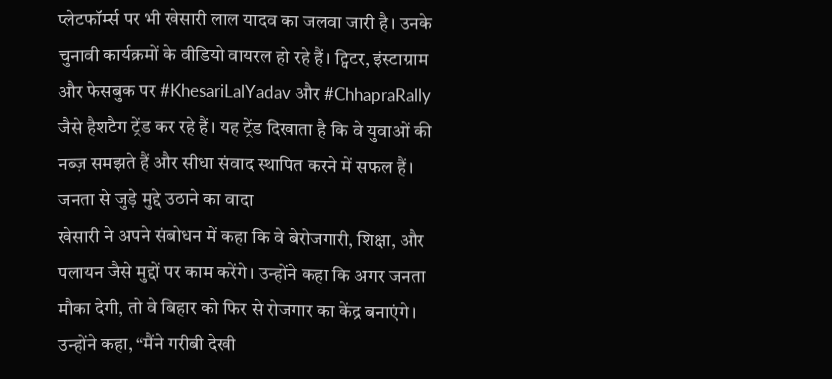प्लेटफॉर्म्स पर भी खेसारी लाल यादव का जलवा जारी है। उनके चुनावी कार्यक्रमों के वीडियो वायरल हो रहे हैं। ट्विटर, इंस्टाग्राम और फेसबुक पर #KhesariLalYadav और #ChhapraRally जैसे हैशटैग ट्रेंड कर रहे हैं। यह ट्रेंड दिखाता है कि वे युवाओं की नब्ज़ समझते हैं और सीधा संवाद स्थापित करने में सफल हैं।
जनता से जुड़े मुद्दे उठाने का वादा
खेसारी ने अपने संबोधन में कहा कि वे बेरोजगारी, शिक्षा, और पलायन जैसे मुद्दों पर काम करेंगे। उन्होंने कहा कि अगर जनता मौका देगी, तो वे बिहार को फिर से रोजगार का केंद्र बनाएंगे। उन्होंने कहा, “मैंने गरीबी देखी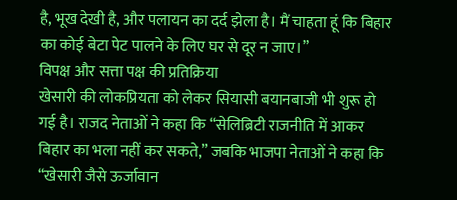है, भूख देखी है, और पलायन का दर्द झेला है। मैं चाहता हूं कि बिहार का कोई बेटा पेट पालने के लिए घर से दूर न जाए।”
विपक्ष और सत्ता पक्ष की प्रतिक्रिया
खेसारी की लोकप्रियता को लेकर सियासी बयानबाजी भी शुरू हो गई है। राजद नेताओं ने कहा कि “सेलिब्रिटी राजनीति में आकर बिहार का भला नहीं कर सकते,” जबकि भाजपा नेताओं ने कहा कि “खेसारी जैसे ऊर्जावान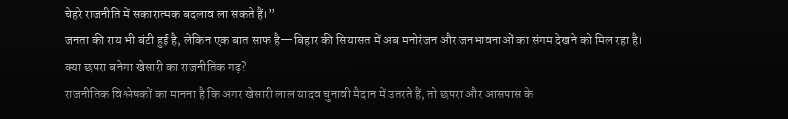चेहरे राजनीति में सकारात्मक बदलाव ला सकते हैं।”
जनता की राय भी बंटी हुई है, लेकिन एक बात साफ है—बिहार की सियासत में अब मनोरंजन और जनभावनाओं का संगम देखने को मिल रहा है।
क्या छपरा बनेगा खेसारी का राजनीतिक गढ़?
राजनीतिक विश्लेषकों का मानना है कि अगर खेसारी लाल यादव चुनावी मैदान में उतरते हैं, तो छपरा और आसपास के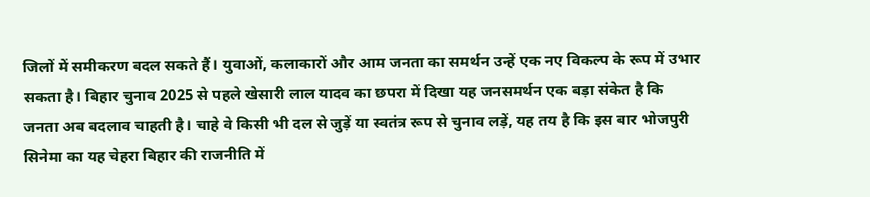जिलों में समीकरण बदल सकते हैं। युवाओं, कलाकारों और आम जनता का समर्थन उन्हें एक नए विकल्प के रूप में उभार सकता है। बिहार चुनाव 2025 से पहले खेसारी लाल यादव का छपरा में दिखा यह जनसमर्थन एक बड़ा संकेत है कि जनता अब बदलाव चाहती है। चाहे वे किसी भी दल से जुड़ें या स्वतंत्र रूप से चुनाव लड़ें, यह तय है कि इस बार भोजपुरी सिनेमा का यह चेहरा बिहार की राजनीति में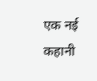एक नई कहानी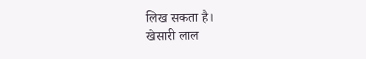लिख सकता है।
खेसारी लाल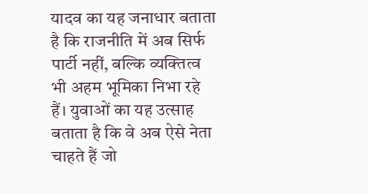यादव का यह जनाधार बताता है कि राजनीति में अब सिर्फ पार्टी नहीं, बल्कि व्यक्तित्व भी अहम भूमिका निभा रहे हैं। युवाओं का यह उत्साह बताता है कि वे अब ऐसे नेता चाहते हैं जो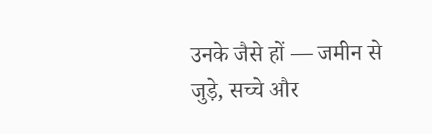उनके जैसे हों — जमीन से जुड़े, सच्चे और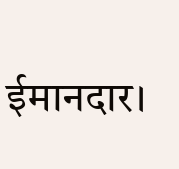ईमानदार।